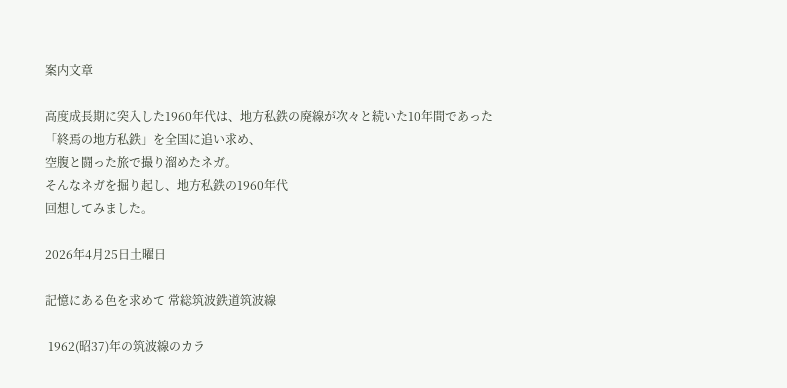案内文章

高度成長期に突入した1960年代は、地方私鉄の廃線が次々と続いた10年間であった
「終焉の地方私鉄」を全国に追い求め、
空腹と闘った旅で撮り溜めたネガ。
そんなネガを掘り起し、地方私鉄の1960年代
回想してみました。

2026年4月25日土曜日

記憶にある色を求めて 常総筑波鉄道筑波線

 1962(昭37)年の筑波線のカラ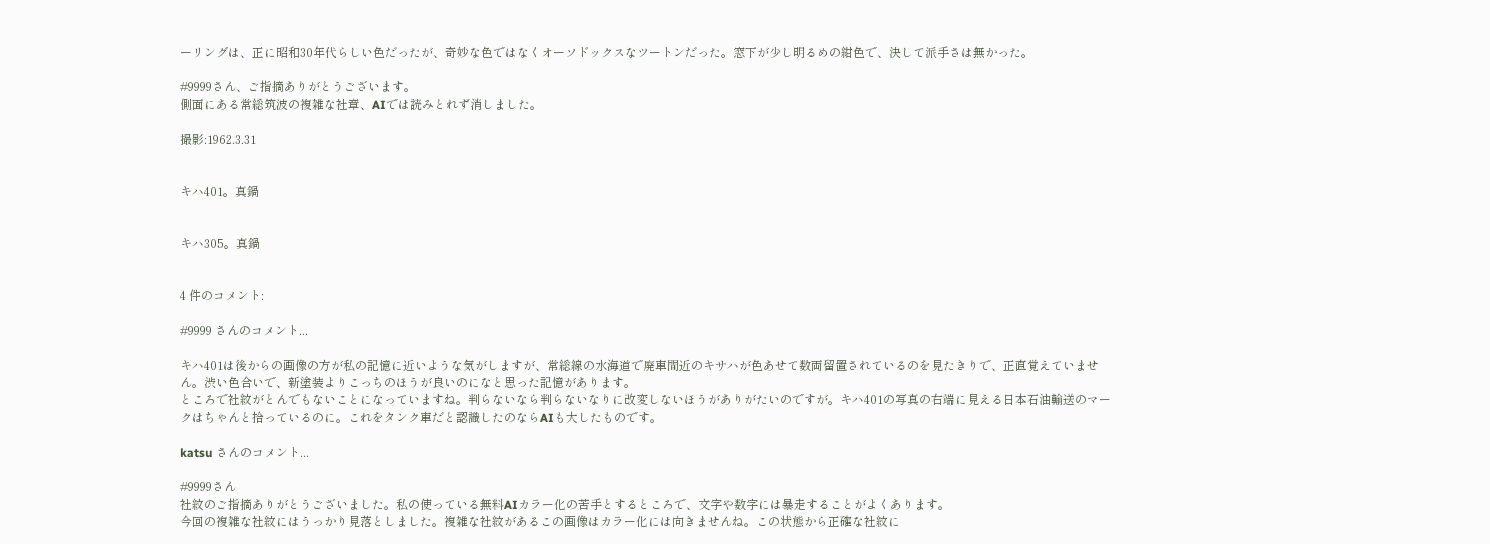ーリングは、正に昭和30年代らしい色だったが、奇妙な色ではなくオーソドックスなツートンだった。窓下が少し明るめの紺色で、決して派手さは無かった。

#9999さん、ご指摘ありがとうございます。
側面にある常総筑波の複雑な社章、AIでは読みとれず消しました。

撮影:1962.3.31


キハ401。真鍋


キハ305。真鍋


4 件のコメント:

#9999 さんのコメント...

キハ401は後からの画像の方が私の記憶に近いような気がしますが、常総線の水海道で廃車間近のキサハが色あせて数両留置されているのを見たきりで、正直覚えていません。渋い色合いで、新塗装よりこっちのほうが良いのになと思った記憶があります。
ところで社紋がとんでもないことになっていますね。判らないなら判らないなりに改変しないほうがありがたいのですが。キハ401の写真の右端に見える日本石油輸送のマークはちゃんと拾っているのに。これをタンク車だと認識したのならAIも大したものです。

katsu さんのコメント...

#9999さん
社紋のご指摘ありがとうございました。私の使っている無料AIカラー化の苦手とするところで、文字や数字には暴走することがよくあります。
今回の複雑な社紋にはうっかり見落としました。複雑な社紋があるこの画像はカラー化には向きませんね。この状態から正確な社紋に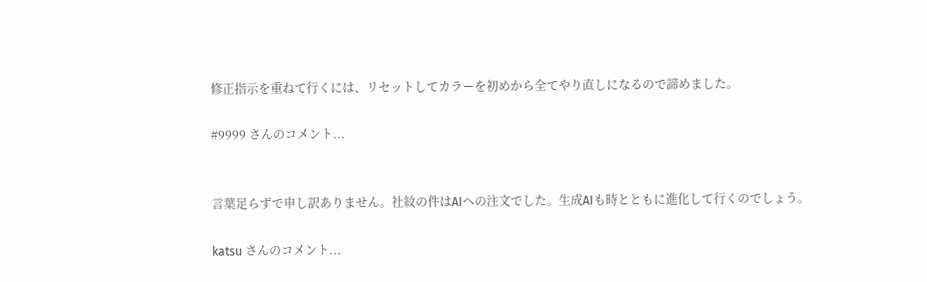修正指示を重ねて行くには、リセットしてカラーを初めから全てやり直しになるので諦めました。

#9999 さんのコメント...


言葉足らずで申し訳ありません。社紋の件はAIへの注文でした。生成AIも時とともに進化して行くのでしょう。

katsu さんのコメント...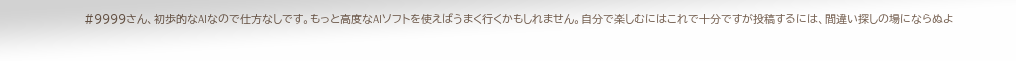#9999さん、初歩的なAIなので仕方なしです。もっと高度なAIソフトを使えばうまく行くかもしれません。自分で楽しむにはこれで十分ですが投稿するには、間違い探しの場にならぬよ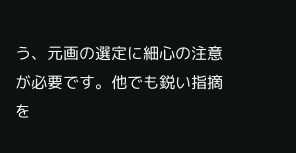う、元画の選定に細心の注意が必要です。他でも鋭い指摘を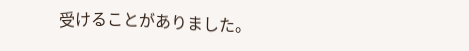受けることがありました。